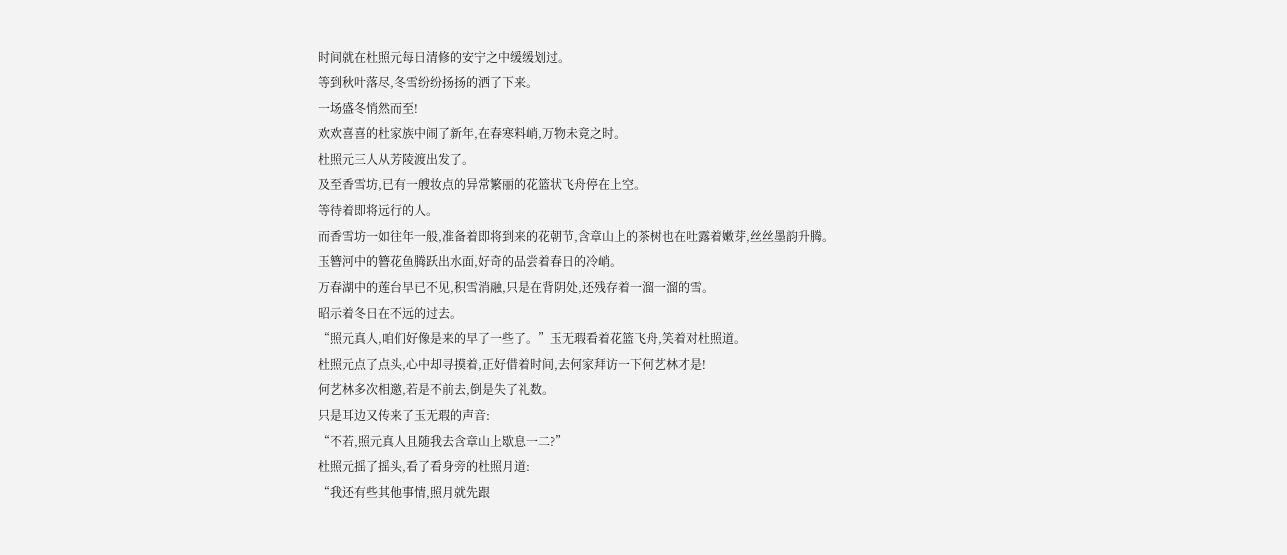时间就在杜照元每日清修的安宁之中缓缓划过。
等到秋叶落尽,冬雪纷纷扬扬的洒了下来。
一场盛冬悄然而至!
欢欢喜喜的杜家族中闹了新年,在春寒料峭,万物未竟之时。
杜照元三人从芳陵渡出发了。
及至香雪坊,已有一艘妆点的异常繁丽的花篮状飞舟停在上空。
等待着即将远行的人。
而香雪坊一如往年一般,准备着即将到来的花朝节,含章山上的茶树也在吐露着嫩芽,丝丝墨韵升腾。
玉簪河中的簪花鱼腾跃出水面,好奇的品尝着春日的冷峭。
万春湖中的莲台早已不见,积雪消融,只是在背阴处,还残存着一溜一溜的雪。
昭示着冬日在不远的过去。
“照元真人,咱们好像是来的早了一些了。”玉无瑕看着花篮飞舟,笑着对杜照道。
杜照元点了点头,心中却寻摸着,正好借着时间,去何家拜访一下何艺林才是!
何艺林多次相邀,若是不前去,倒是失了礼数。
只是耳边又传来了玉无瑕的声音:
“不若,照元真人且随我去含章山上歇息一二?”
杜照元摇了摇头,看了看身旁的杜照月道:
“我还有些其他事情,照月就先跟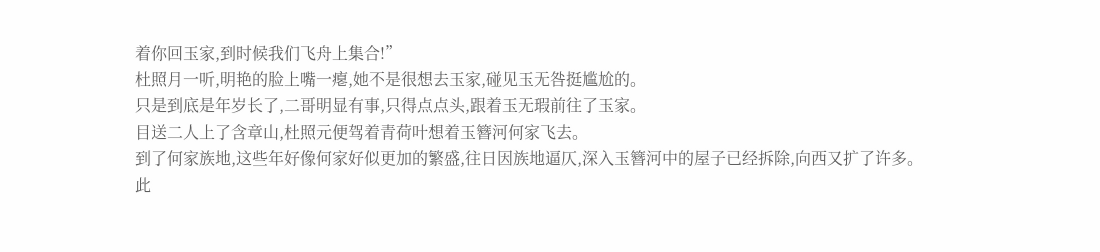着你回玉家,到时候我们飞舟上集合!”
杜照月一听,明艳的脸上嘴一瘪,她不是很想去玉家,碰见玉无咎挺尴尬的。
只是到底是年岁长了,二哥明显有事,只得点点头,跟着玉无瑕前往了玉家。
目送二人上了含章山,杜照元便驾着青荷叶想着玉簪河何家飞去。
到了何家族地,这些年好像何家好似更加的繁盛,往日因族地逼仄,深入玉簪河中的屋子已经拆除,向西又扩了许多。
此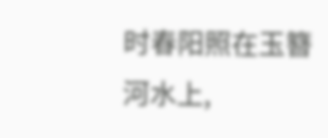时春阳照在玉簪河水上,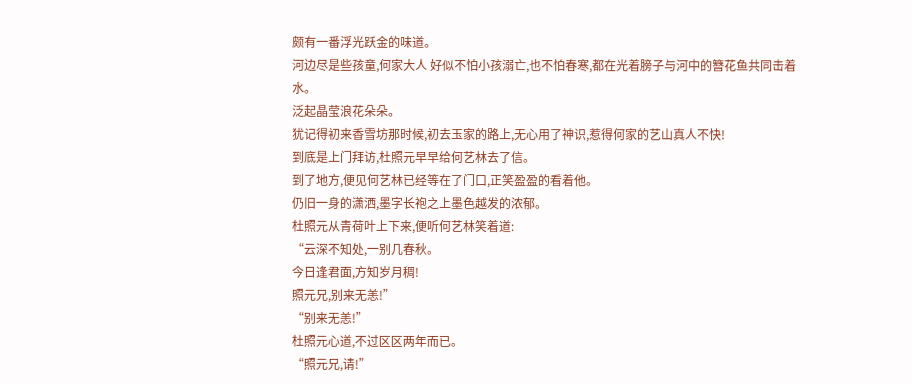颇有一番浮光跃金的味道。
河边尽是些孩童,何家大人 好似不怕小孩溺亡,也不怕春寒,都在光着膀子与河中的簪花鱼共同击着水。
泛起晶莹浪花朵朵。
犹记得初来香雪坊那时候,初去玉家的路上,无心用了神识,惹得何家的艺山真人不快!
到底是上门拜访,杜照元早早给何艺林去了信。
到了地方,便见何艺林已经等在了门口,正笑盈盈的看着他。
仍旧一身的潇洒,墨字长袍之上墨色越发的浓郁。
杜照元从青荷叶上下来,便听何艺林笑着道:
“云深不知处,一别几春秋。
今日逢君面,方知岁月稠!
照元兄,别来无恙!”
“别来无恙!”
杜照元心道,不过区区两年而已。
“照元兄,请!”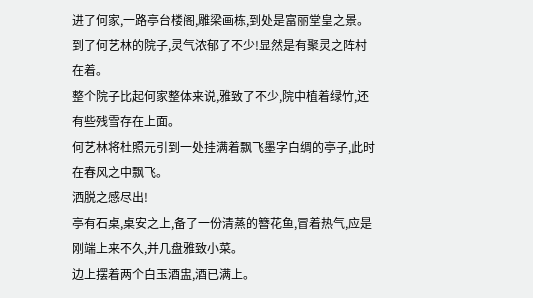进了何家,一路亭台楼阁,雕梁画栋,到处是富丽堂皇之景。
到了何艺林的院子,灵气浓郁了不少!显然是有聚灵之阵村在着。
整个院子比起何家整体来说,雅致了不少,院中植着绿竹,还有些残雪存在上面。
何艺林将杜照元引到一处挂满着飘飞墨字白绸的亭子,此时在春风之中飘飞。
洒脱之感尽出!
亭有石桌,桌安之上,备了一份清蒸的簪花鱼,冒着热气,应是刚端上来不久,并几盘雅致小菜。
边上摆着两个白玉酒盅,酒已满上。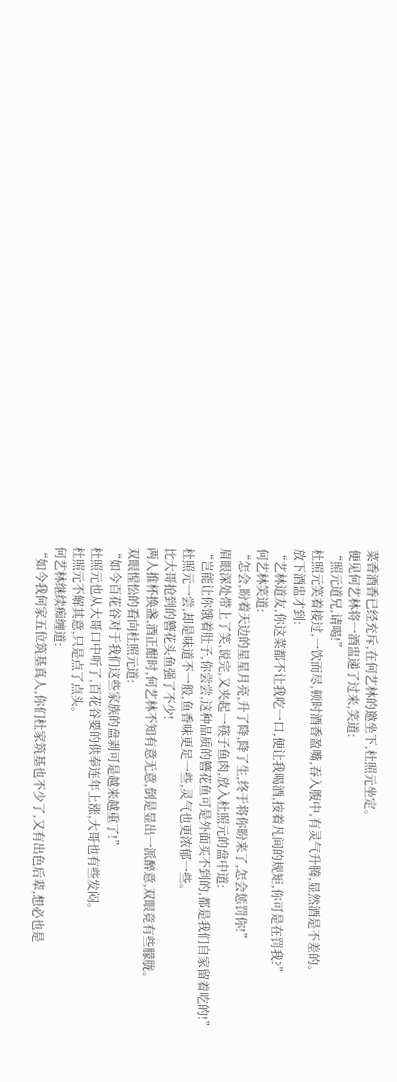菜香酒香已经充斥,在何艺林的邀坐下,杜照元坐定。
便见何艺林将一酒盅递了过来,笑道:
“照元道兄,请喝!”
杜照元笑着接过,一饮而尽,顿时酒香盈嘴,吞入腹中,有灵气升腾,显然酒是不差的。
放下酒盅才到:
“艺林道友,你这菜都不让我吃一口,便让我喝酒,按着凡间的规矩,你可是在罚我?”
何艺林笑道:
“怎会,盼着天边的星星月亮,升了降,降了生,终于将你盼来了,怎会惩罚你!”
眉眼深处带上了笑,说完,又夹起一筷子鱼肉,放入杜照元的盘中道:
“岂能让你饿着肚子,你尝尝,这种品质的簪花鱼可是外面买不到的,都是我们自家留着吃的!”
杜照元一尝,却是味道不一般,鱼香味更足一些,灵气也更浓郁一些。
比大哥抢到的簪花头鱼强了不少!
两人推杯换盏,酒正酣时,何艺林不知有意无意,倒是显出一派醉意,双眼竟有些朦胧。
双眼惺忪的看向杜照元道:
“如今百花谷对于我们这些家族的盘剥可是越来越重了!”
杜照元也从大哥口中听了,百花谷要的供奉连年上涨,大哥也有些发闷。
杜照元不解其意,只是点了点头。
何艺林继续痴缠道:
“如今我何家五位筑基真人,你们杜家筑基也不少了,又有出色后辈,想必也是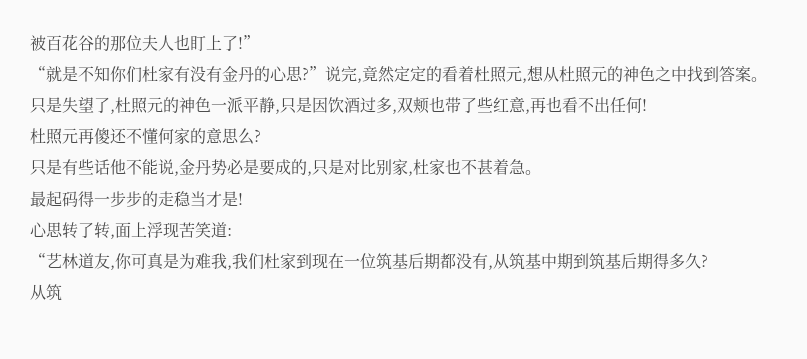被百花谷的那位夫人也盯上了!”
“就是不知你们杜家有没有金丹的心思?”说完,竟然定定的看着杜照元,想从杜照元的神色之中找到答案。
只是失望了,杜照元的神色一派平静,只是因饮酒过多,双颊也带了些红意,再也看不出任何!
杜照元再傻还不懂何家的意思么?
只是有些话他不能说,金丹势必是要成的,只是对比别家,杜家也不甚着急。
最起码得一步步的走稳当才是!
心思转了转,面上浮现苦笑道:
“艺林道友,你可真是为难我,我们杜家到现在一位筑基后期都没有,从筑基中期到筑基后期得多久?
从筑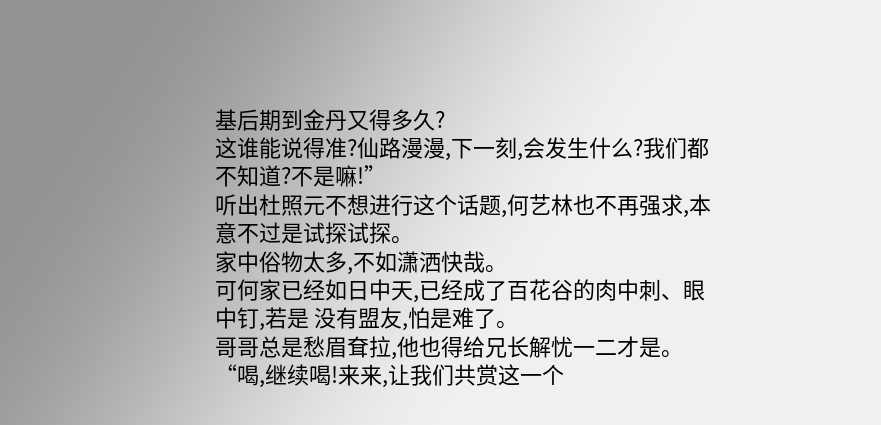基后期到金丹又得多久?
这谁能说得准?仙路漫漫,下一刻,会发生什么?我们都不知道?不是嘛!”
听出杜照元不想进行这个话题,何艺林也不再强求,本意不过是试探试探。
家中俗物太多,不如潇洒快哉。
可何家已经如日中天,已经成了百花谷的肉中刺、眼中钉,若是 没有盟友,怕是难了。
哥哥总是愁眉耷拉,他也得给兄长解忧一二才是。
“喝,继续喝!来来,让我们共赏这一个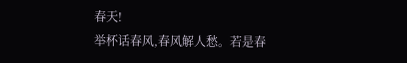春天!
举杯话春风,春风解人愁。若是春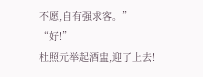不愿,自有强求客。”
“好!”
杜照元举起酒盅,迎了上去!